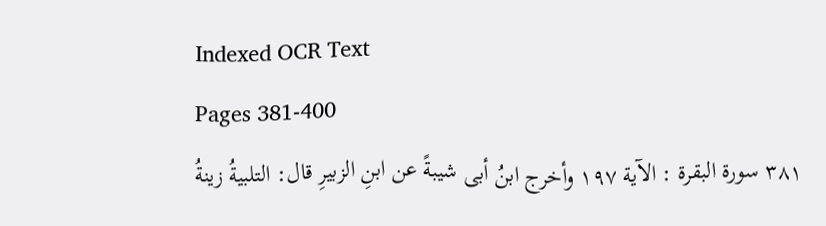Indexed OCR Text
Pages 381-400
٣٨١ سورة البقرة : الآية ١٩٧ وأخرج ابنُ أبى شيبةً عن ابنِ الزبيرِ قال: التلبيةُ زينةُ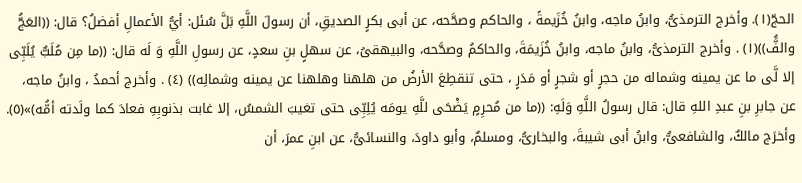الحجّ(١). وأخرج الترمذىُّ، وابنُ ماجه، وابنُ خُزَيمةً ، والحاكم وصحَّحه، عن أبى بكرٍ الصديقِ، أن رسولَ اللَّهِ بَلَّ سُئل: أيُّ الأعمالِ أفضلُ؟ قال: ((العَجُّ والفَُّ))(١) . وأخرج الترمذىُّ، وابنُ ماجه، وابنُ خُزَيمَةَ، والحاكمُ وصحَّحه، والبيهقىُ، عن سهلٍ بنِ سعدٍ، عن رسولِ اللَّهِ وَ لَه قال: ((ما مِن مُلَبٌّ يُلَبِّى إلا لَّى ما عن يمينه وشماله من حجرٍ أو شجرٍ أو مَدَرٍ ، حتى تنقطِعَ الأرضُ من هلهنا وهلهنا عن يمينه وشمالِه)) (٤) . وأخرج أحمدُ ، وابنُ ماجه، عن جابرِ بنِ عبدِ اللهِ قال: قال رسولُ اللَّهِ وَلَهِ: ((ما من مُحرِمٍ يَضْحَى للَّهِ يومَه يُلِبِّى حتى تغيبَ الشمسُ، إلا غابت بذنوبِهِ فعادَ كما ولَدته أمُّه)»(٥). وأخرَج مالكٌ، والشافعىُّ، وابنُ أبى شيبةَ، والبخارىُّ، ومسلمٌ، وأبو داودَ، والنسائىُّ، عن ابنِ عمرَ، أن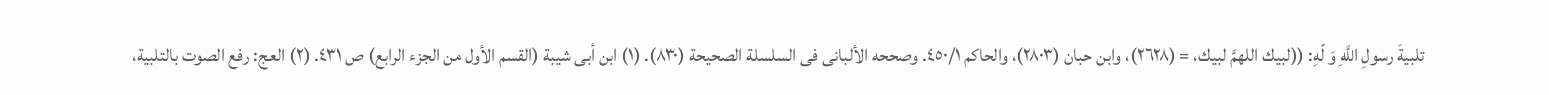تلبيةَ رسولِ اللَّهِ وَ لّهِ: ((لبيك اللهمَّ لبيك، = (٢٦٢٨)، وابن حبان (٢٨٠٣)، والحاكم ٤٥٠/١. وصححه الألبانى فى السلسلة الصحيحة (٨٣٠). (١) ابن أبى شيبة (القسم الأول من الجزء الرابع) ص ٤٣١. (٢) العج: رفع الصوت بالتلبية،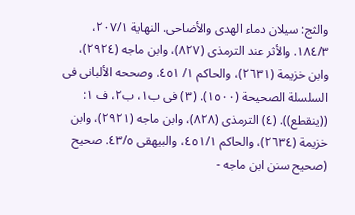والثج: سيلان دماء الهدى والأضاحى. النهاية ٢٠٧/١، ١٨٤/٣. والأثر عند الترمذى (٨٢٧)، وابن ماجه (٢٩٢٤)، وابن خزيمة (٢٦٣١)، والحاكم ١/ ٤٥١. وصححه الألبانى فى السلسلة الصحيحة (١٥٠٠). (٣) فى ب١، ب٢، ف ١: ((ينقطع)). (٤) الترمذى (٨٢٨)، وابن ماجه (٢٩٢١)، وابن خزيمة (٢٦٣٤)، والحاكم ٤٥١/١، والبيهقى ٤٣/٥. صحیح (صحيح سنن ابن ماجه -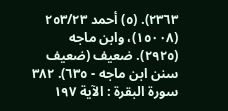٢٣٦٣). (٥) أحمد ٢٥٣/٢٣ (١٥٠٠٨)، وابن ماجه (٢٩٢٥). ضعيف (ضعيف سنن ابن ماجه - ٦٣٥). ٣٨٢ سورة البقرة : الآية ١٩٧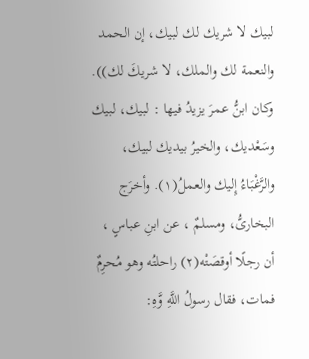لبيك لا شريك لك لبيك، إن الحمد والنعمة لك والملك، لا شريكَ لك)). وكان ابنُّ عمرَ يزيدُ فيها : لبيك، لبيك وسَعْديك، والخيرُ بيديك لبيك، والرَّغْبَاءُ إِليك والعملُ(١). وأخرَج البخارىُّ، ومسلمٌ ، عن ابنِ عباسٍ ، أن رجلًا أوقصَتْه(٢) راحلتُه وهو مُحرِمٌ فمات، فقال رسولُ اللَّهِ وَّهِ: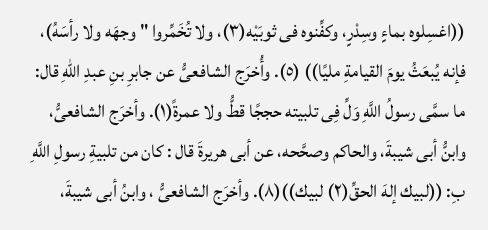((اغسِلوه بماءٍ وسِدْرٍ، وكفِّنوه فى ثوبَيْه(٣)، ولا تُخَمِّروا " وجهَه ولا رأسَهُ)، فإنه يُبعَثُ يومَ القيامةِ مليًا)) (٥). وأُخرَج الشافعىُّ عن جابرِ بنِ عبدِ اللهِ قال: ما سمَّى رسولُ اللَّهِ وَلِّ فِى تلبيته حججًا قطُّ ولا عمرةً(١). وأخرَج الشافعىُّ، وابنُّ أبى شيبةَ، والحاكم وصحَّحه، عن أبى هريرةَ قال : كان من تلبيةِ رسولِ اللَّهِ بِ: ((لبيك إلهَ الحقِّ(٢) لبيك))(٨). وأخرَج الشافعىُّ ، وابنُ أبى شيبةَ،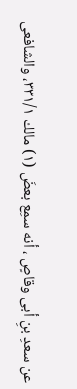عن سعدِ بنِ أبى وقاصٍ ، أنه سمِع بعضَ (١) مالك ٣٣١/١، والشافعى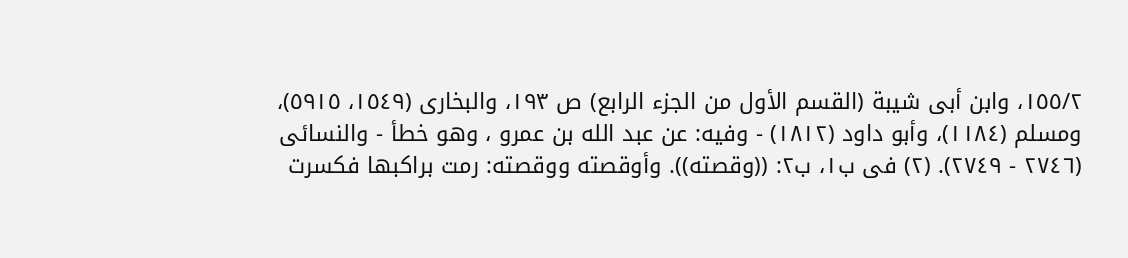١٥٥/٢، وابن أبى شيبة (القسم الأول من الجزء الرابع) ص ١٩٣، والبخارى (١٥٤٩، ٥٩١٥)، ومسلم (١١٨٤)، وأبو داود (١٨١٢) - وفيه: عن عبد الله بن عمرو ، وهو خطأ - والنسائى (٢٧٤٦ - ٢٧٤٩). (٢) فى ب١، ب٢: ((وقصته)). وأوقصته ووقصته: رمت براكبها فكسرت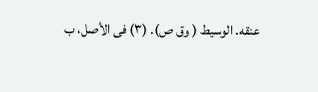عنقه. الوسيط ( وق ص). (٣) فى الأصل، ب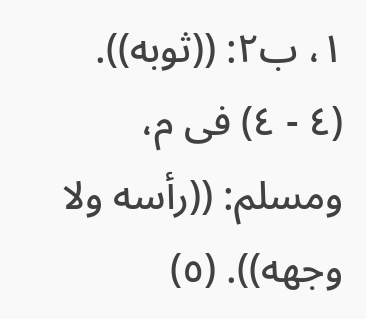١، ب٢: ((ثوبه)). (٤ - ٤) فى م، ومسلم: ((رأسه ولا وجهه)). (٥)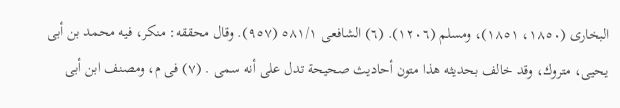البخارى (١٨٥٠، ١٨٥١)، ومسلم (١٢٠٦). (٦) الشافعى ٥٨١/١ (٩٥٧). وقال محققه: منكر، فيه محمد بن أبى يحيى، متروك، وقد خالف بحديثه هذا متون أحادیث صحیحة تدل على أنه سمی . (٧) فى م، ومصنف ابن أبى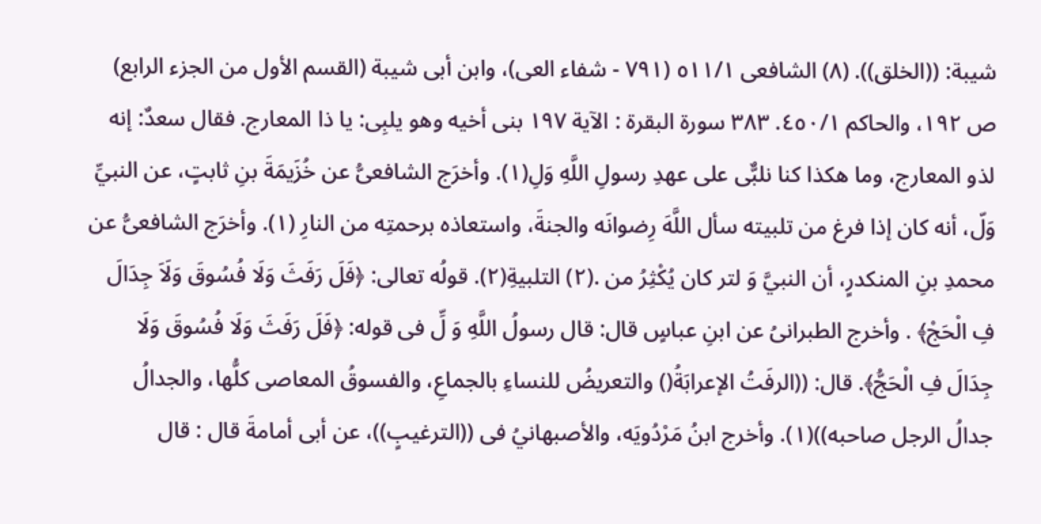شيبة: ((الخلق)). (٨) الشافعى ٥١١/١ (٧٩١ - شفاء العى)، وابن أبى شيبة (القسم الأول من الجزء الرابع) ص ١٩٢، والحاكم ٤٥٠/١. ٣٨٣ سورة البقرة : الآية ١٩٧ بنى أخيه وهو يلبِى: يا ذا المعارج. فقال سعدٌ: إنه لذو المعارج، وما هكذا كنا نلبٌّى على عهدِ رسولِ اللَّهِ وَلِ(١). وأخرَج الشافعىُّ عن خُزَيمَةَ بنِ ثابتٍ، عن النبيِّ وَلّ، أنه كان إذا فرغ من تلبيته سأل اللَّهَ رِضوانَه والجنةَ، واستعاذه برحمتِه من النارِ (١). وأخرَج الشافعىُّ عن محمدِ بنِ المنكدرٍ، أن النبيَّ وَ لتر كان يُكْثِرُ من .(٢) التلبيةِ(٢). قولُه تعالى: ﴿فَلَ رَفَثَ وَلَا فُسُوقَ وَلَاَ جِدَالَ فِ الْحَجْ﴾ . وأخرج الطبرانىُ عن ابنِ عباسٍ قال: قال رسولُ اللَّهِ وَ لِّ فى قوله: ﴿فَلَ رَفَثَ وَلَا فُسُوقَ وَلَا جِدَالَ فِ الْحَجُّ﴾. قال: ((الرفَتُ الإعرابَةُ() والتعريضُ للنساءِ بالجماعِ، والفسوقُ المعاصى كلُّها، والجدالُ جدالُ الرجل صاحبه))(١). وأخرج ابنُ مَرْدُويَه، والأصبهانيُ فى ((الترغيبٍ))، عن أبى أمامةَ قال : قال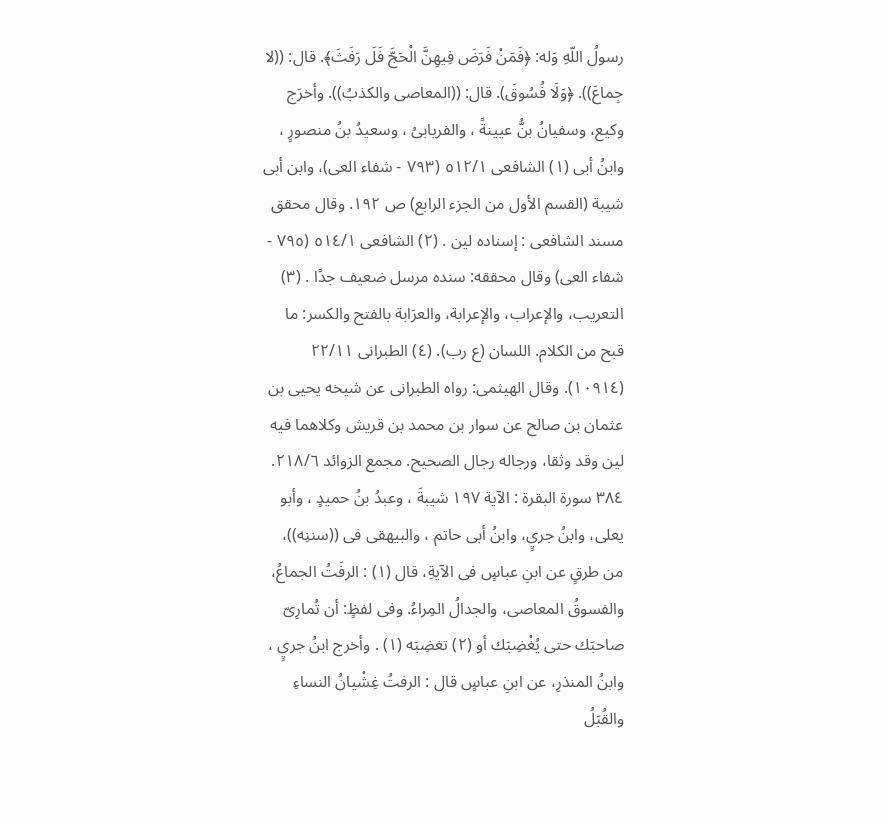رسولُ اللّهِ وَله: ﴿فَمَنْ فَرَضَ فِيهِنَّ الْحَجَّ فَلَ رَفَثَ﴾. قال: ((لا جِماعَ)). ﴿وَلَا فُسُوقَ). قال: ((المعاصى والكذبُ)). وأخرَج وكيع، وسفيانُ بنُّ عيينةً ، والفریابیُ ، وسعيدُ بنُ منصورٍ ، وابنُ أبی (١) الشافعى ٥١٢/١ (٧٩٣ - شفاء العى)، وابن أبى شيبة (القسم الأول من الجزء الرابع) ص ١٩٢. وقال محقق مسند الشافعى : إسناده لين . (٢) الشافعى ٥١٤/١ (٧٩٥ - شفاء العى) وقال محققه: سنده مرسل ضعيف جدًا . (٣) التعريب، والإعراب، والإعرابة، والعرَابة بالفتح والكسر: ما قبح من الكلام. اللسان (ع رب). (٤) الطبرانى ٢٢/١١ (١٠٩١٤). وقال الهيثمى: رواه الطبرانى عن شيخه يحيى بن عثمان بن صالح عن سوار بن محمد بن قريش وكلاهما فيه لين وقد وثقا، ورجاله رجال الصحيح. مجمع الزوائد ٢١٨/٦. ٣٨٤ سورة البقرة : الآية ١٩٧ شيبةَ ، وعبدُ بنُ حميدٍ ، وأبو يعلى، وابنُ جريٍ، وابنُ أبى حاتم ، والبيهقى فى ((سننِه))، من طرقٍ عن ابنِ عباسٍ فى الآيةِ، قال (١) : الرفَتُ الجماعُ، والفسوقُ المعاصى، والجدالُ المِراءُ. وفى لفظٍ: أن تُمارِىّ صاحبَك حتى يُغْضِبَك أو (٢) تغضِبَه (١) . وأخرج ابنُ جريٍ ، وابنُ المنذرِ، عن ابنِ عباسٍ قال : الرفتُ غِشْيانُ النساءِ والقُبَلُ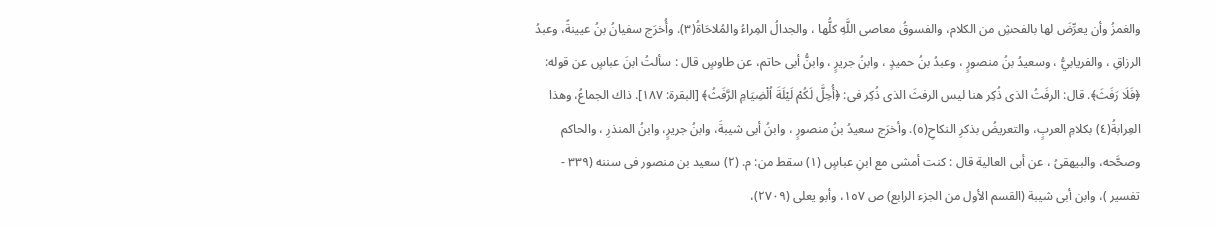والغمزُ وأن يعرِّضَ لها بالفحشِ من الكلام، والفسوقُ معاصى اللَّهِ كلُّها ، والجدالُ المِراءُ والمُلاحَاةُ(٣). وأُخرَج سفيانُ بنُ عيينةً، وعبدُ الرزاقِ ، والفريابيُّ ، وسعيدُ بنُ منصورٍ ، وعبدُ بنُ حميدٍ ، وابنُ جريرٍ ، وابنُّ أبى حاتم، عن طاوسٍ قال : سألتُ ابنَ عباسٍ عن قوله: ﴿فَلَا رَفَثَ﴾. قال: الرفَتُ الذى ذُكِر هنا ليس الرفثَ الذی ذُكِر فى: ﴿أُحِلَّ لَكُمْ لَيْلَةَ اُلْضِيَامِ الرَّفَثُ﴾ [البقرة: ١٨٧]. ذاك الجماعُ، وهذا العِرابةُ(٤) بكلامِ العربٍ، والتعريضُ بذكرِ النكاحِ(٥). وأخرَج سعيدُ بنُ منصورٍ ، وابنُ أبى شيبةَ، وابنُ جريرٍ، وابنُ المنذرِ ، والحاكم وصحَّحه، والبيهقىُ ، عن أبى العالية قال : كنت أمشى مع ابنِ عباسٍ (١) سقط من: م. (٢) سعيد بن منصور فى سننه (٣٣٩ - تفسير )، وابن أبى شيبة (القسم الأول من الجزء الرابع) ص ١٥٧، وأبو يعلى (٢٧٠٩)،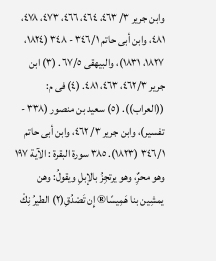وابن جرير ٣/ ٤٦٣، ٤٦٤، ٤٦٦، ٤٧٣، ٤٧٨، ٤٨١، وابن أبى حاتم ٣٤٦/١ - ٣٤٨ (١٨٢٤، ١٨٢٧، ١٨٣١)، والبيهقى ٦٧/٥. (٣) ابن جرير ٤٦٢/٣، ٤٦٣، ٤٨١. (٤) فى م: ((العراب)). (٥) سعيد بن منصور (٣٣٨ - تفسير)، وابن جرير ٣/ ٤٦٢، وابن أبى حاتم ٣٤٦/١ (١٨٢٣). ٣٨٥ سورة البقرة : الآية ١٩٧ وهو محرٌِ، وهو يرتجِزُ بالإبلِ ويقولُ: وهن يمشِين بنا هَمِيسًا® إِن تَصْدُقِ(٢) الطيرُ نِكْ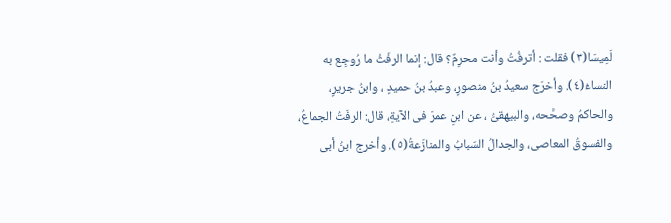لَمِيسَا(٣) فقلت : أترفُتُ وأنت محرِمٌ؟ قال: إنما الرفَثُ ما رُوجِع به النساءُ(٤). وأخرَج سعيدُ بنُ منصورٍ، وعبدُ بنُ حميدٍ ، وابنُ جريرٍ، والحاكمُ وصحَّحه، والبيهقىُّ ، عن ابنِ عمرَ فى الآيةِ، قال: الرفَتُ الجماعُ، والفسوقُ المعاصى، والجدالُ السّبابُ والمنازَعةُ(٥). وأخرج ابنُ أبى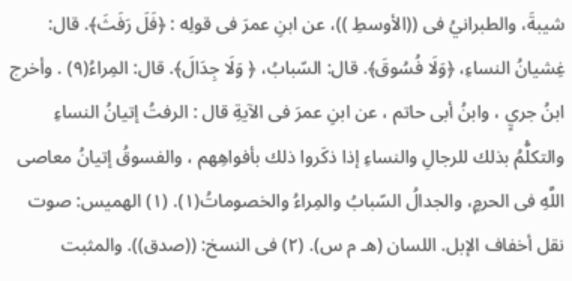شيبةَ، والطبرانيُ فى ((الأوسطِ ))، عن ابنِ عمرَ فى قولِه : ﴿فَلَ رَفَثَ﴾. قال: غِشيانُ النساءِ، ﴿وَلَا فُسُوقَ﴾. قال: السّبابُ، ﴿ وَلَا جِدَالَ﴾. قال: المِراءُ(٩) . وأخرج ابنُ جريٍ ، وابنُ أبى حاتم ، عن ابنِ عمرَ فى الآيةِ قال : الرفتُ إتيانُ النساءِ والتكلُّمُ بذلك للرجالِ والنساءِ إذا ذكَروا ذلك بأفواهِهم ، والفسوقُ إتيانُ معاصى اللَّهِ فى الحرمٍ، والجدالُ السّبابُ والمِراءُ والخصوماتُ(١). (١) الهميس: صوت نقل أخفاف الإبل. اللسان (هـ م س). (٢) فى النسخ: ((صدق)). والمثبت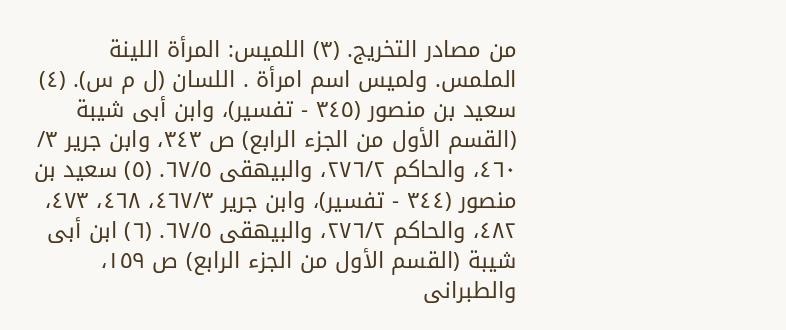من مصادر التخريج. (٣) اللميس: المرأة اللينة الملمس. ولميس اسم امرأة . اللسان (ل م س). (٤) سعيد بن منصور (٣٤٥ - تفسير)، وابن أبى شيبة (القسم الأول من الجزء الرابع) ص ٣٤٣، وابن جرير ٣/ ٤٦٠، والحاكم ٢٧٦/٢، والبيهقى ٦٧/٥. (٥) سعيد بن منصور (٣٤٤ - تفسير)، وابن جرير ٤٦٧/٣، ٤٦٨، ٤٧٣، ٤٨٢، والحاكم ٢٧٦/٢، والبيهقى ٦٧/٥. (٦) ابن أبى شيبة (القسم الأول من الجزء الرابع) ص ١٥٩، والطبرانى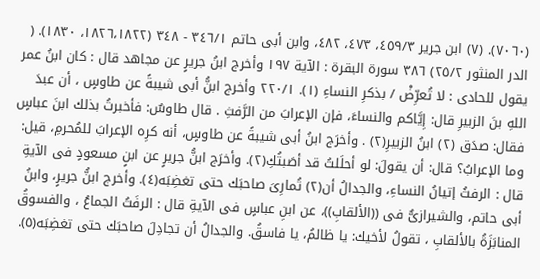(٧٠٦٠). (٧) ابن جرير ٤٥٩/٣، ٤٧٣، ٤٨٢، وابن أبى حاتم ٣٤٦/١ - ٣٤٨ (١٨٢٦،١٨٢٢، ١٨٣٠). ( الدر المنثور ٢٥/٢) ٣٨٦ سورة البقرة : الآية ١٩٧ وأخرج ابنُ جریرٍ عن مجاهد قال : کان ابنُ عمر یقول للحادی : لا تُعرِّضْ / بذكرِ النساءِ (١). ٢٢٠/١ وأخرج ابنُّ أبى شيبةً عن طاوسٍ ، أن عبدَ اللهِ بنَ الزبيرِ قال: إِيَّاكم والنساءَ، فإن الإعرابَ من الرَّفثِ . قال طاوسٌ: فأخبرتُ بذلك ابنَ عباسٍ فقال: صدَق (٢) ابنُ الزبيرِ(٢) . وأخرَج ابنُ أبى شيبةً عن طاوسٍ، أنه كرِه الإعرابَ للمُحرمِ، قيل: وما الإعرابُ؟ قال: أن يقولَ: لو أحلَلتُ قد أصَبتُكِ(٢). وأخرَج ابنُّ جريرٍ عن ابنٍ مسعودٍ فى الآيةِ قال : الرفثُ إتيانُ النساءِ، والجدالُ أن(٢) تُمارِىَ صاحبَك حتى تغضِبَه(٤). وأخرج ابنُّ جريرٍ، وابنُ أبى حاتم، والشيرازىٌّ فى ((الألقابِ))، عن ابنِ عباسٍ فى الآيةِ قال : الرفَتُ الجماعُ ، والفسوقُ المنابَزَةُ بالألقابِ ، تقولُ لأخيك: يا ظالمُ، يا فاسقُ. والجدالُ أن تجادِلَ صاحبَك حتى تغضِبَه(٥).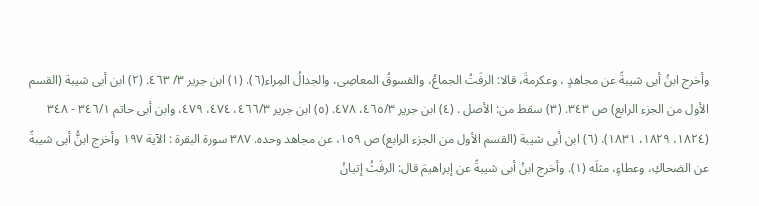وأخرج ابنُ أبى شيبةً عن مجاهدٍ ، وعكرمةَ، قالا: الرفَتُ الجماعُ، والفسوقُ المعاصِى، والجدالُ المِراء(٦). (١) ابن جرير ٣/ ٤٦٣. (٢) ابن أبى شيبة (القسم الأول من الجزء الرابع) ص ٣٤٣. (٣) سقط من: الأصل . (٤) ابن جرير ٤٦٥/٣، ٤٧٨. (٥) ابن جرير ٤٦٦/٣، ٤٧٤، ٤٧٩، وابن أبى حاتم ٣٤٦/١ - ٣٤٨ (١٨٢٤، ١٨٢٩، ١٨٣١). (٦) ابن أبى شيبة (القسم الأول من الجزء الرابع) ص ١٥٩، عن مجاهد وحده. ٣٨٧ سورة البقرة : الآية ١٩٧ وأخرج ابنُّ أبى شيبةً عن الضحاكِ، وعطاءٍ، مثلَه (١). وأخرج ابنُ أبى شيبةً عن إبراهيمَ قال: الرفَثُ إتيانُ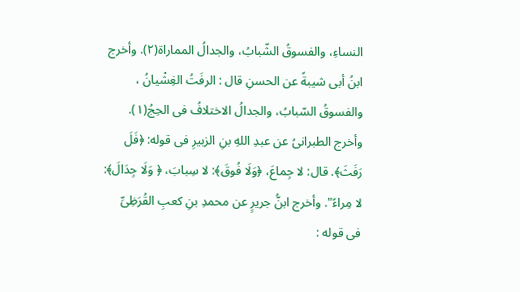النساءِ، والفسوقُ الشّبابُ، والجدالُ المماراة(٢). وأخرج ابنُ أبى شيبةً عن الحسنِ قال : الرفَتُ الغِشْيانُ ، والفسوقُ السّبابُ، والجدالُ الاختلافُ فى الحِجُ(١). وأخرج الطبرانىُ عن عبدِ اللهِ بنِ الزبيرِ فى قوله: ﴿فَلَ رَفَثَ﴾. قال: لا جِماعَ، ﴿وَلَا فُوقَ﴾: لا سِبابَ، ﴿ وَلَا جِدَالَ﴾: لا مِراءً". وأخرج ابنُّ جريرٍ عن محمدِ بنِ كعبِ القُرَظِىِّ فى قوله :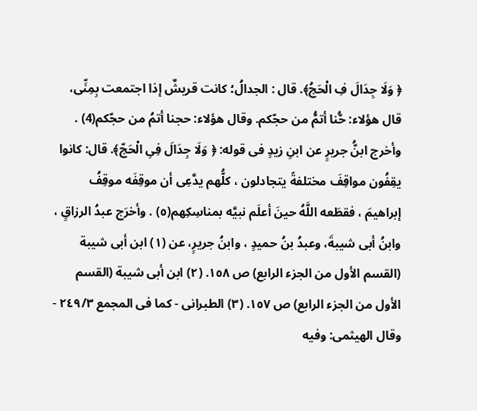﴿ وَلَا جِدَالَ فِ الْحَجُ﴾. قال : الجدالُ؛ كانت قريشٌ إذا اجتمعت بِمِنِّى، قال هؤلاء: حُّنا أتمُّ من حجّكم. وقال هؤلاء: حجنا أتمُ من حجّكم(4) . وأخرج ابنُّ جريرٍ عن ابنِ زيدٍ فى قوله: ﴿ وَلَا جِدَالَ فِىِ الْحَجّ﴾. قال: كانوا يقِفُون مواقِفَ مختلفةً يتجادلون ، كلُّهم يدَّعِى أن موقِفَه موقِفُ إبراهيمَ ، فقطَعه اللَّهُ حينَ أعلَم نبيَّه بمناسِكِهم(٥) . وأخرَج عبدُ الرزاقٍ ، وابنُ أبى شيبةَ، وعبدُ بنُ حميدٍ ، وابنُ جريرٍ، عن (١) ابن أبى شيبة (القسم الأول من الجزء الرابع) ص ١٥٨. (٢) ابن أبى شيبة (القسم الأول من الجزء الرابع) ص ١٥٧. (٣) الطبرانى - كما فى المجمع ٢٤٩/٣ - وقال الهيثمى: وفيه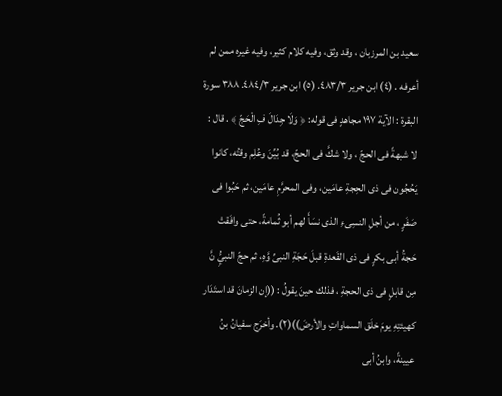سعيد بن المرزبان ، وقد وثق، وفيه كلام كثير، وفيه غيره ممن لم أعرفه . (٤) ابن جرير ٤٨٣/٣. (٥) ابن جرير ٤٨٤/٣. ٣٨٨ سورة البقرة : الآية ١٩٧ مجاهدٍ فى قوله: ﴿ وَلَا جِدَالَ فِ الْحَجّ ﴾ . قال : لا شبهةً فى الحجّ ، ولا شكَّ فى الحجّ، قد بُيِّنَ وعُلِم وقتُه، كانوا يَحُجُون فى ذى الحِجةِ عامَين، وفى المحرَّمِ عامَين، ثم حَبُوا فى صَفَرٍ ، من أجلِ النسِىءِ الذى نسَأَ لهم أبو ثُمامةً، حتى وافَقتْ حَجةُ أبى بكرٍ فى ذى القَعدةِ قبلَ حَجَةِ النبىِّ وَّهِ، ثم حجّ النبيُِّ نَّ مِن قابلٍ فى ذى الحجةِ ، فذلك حينَ يقولُ : ((إن الزمانَ قد استَدَار كهيئتِهِ يومَ خلَق السماواتِ والأرضَ))(٢). وأخرَج سفيانُ بنُ عيينةً، وابنُ أبى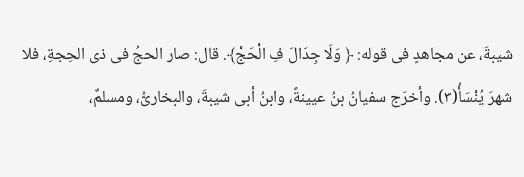شيبةَ، عن مجاهدٍ فى قوله: ﴿ وَلَا جِدَالَ فِ الْحَجْ﴾. قال: صار الحجُ فى ذى الحِجةِ، فلا شهرَ يُنْسَأُ(٣). وأخرَج سفيانُ بنُ عيينةً، وابنُ أبى شيبةَ، والبخارىُّ، ومسلمٌ،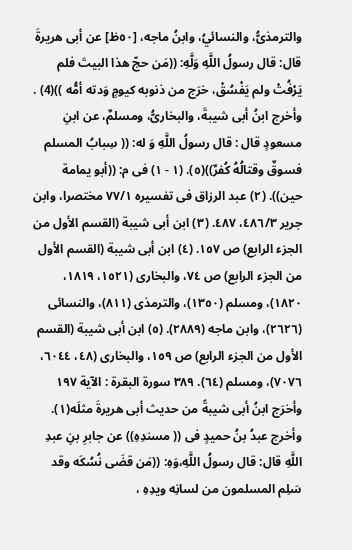والترمذىُّ، والنسائيُ، وابنُ ماجه، [٥٠ظ] عن أبى هريرةَ قال: قال رسولُ اللَّهِ وَلَّهِ: ((مَن حجّ هذا البيتَ فلم يَرْفُتْ ولم يَفْسُقْ، خرَج من ذنوبه كيومٍ وَدته أمُّه ))(4) . وأخرج ابنُ أبى شيبةَ، والبخارىُّ، ومسلمٌ، عن ابنِ مسعودٍ قال : قال رسولُ اللَّهِ وَ له: (( سِبابُ المسلم فسوقٌ وقتالُهُ كُفرٌ))(٥). (١ - ١) فى م: ((أبو يمامة حين)). (٢) عبد الرزاق فى تفسيره ٧٧/١ مختصرا، وابن جرير ٤٨٦/٣، ٤٨٧. (٣) ابن أبى شيبة (القسم الأول من الجزء الرابع) ص ١٥٧. (٤) ابن أبى شيبة (القسم الأول من الجزء الرابع) ص ٧٤، والبخارى (١٥٢١، ١٨١٩، ١٨٢٠)، ومسلم (١٣٥٠)، والترمذى (٨١١)، والنسائى (٢٦٢٦)، وابن ماجه (٢٨٨٩). (٥) ابن أبى شيبة (القسم الأول من الجزء الرابع) ص ١٥٩، والبخارى (٤٨، ٦٠٤٤، ٧٠٧٦)، ومسلم (٦٤). ٣٨٩ سورة البقرة : الآية ١٩٧ وأخرَج ابنُ أبى شيبةً من حديث أبى هريرةَ مثلَه(١). وأخرج عبدُ بنُ حميدٍ فى (( مسندِهِ)) عن جابرِ بنِ عبدِ اللَّهِ قال: قال رسولُ اللَّهِ،وَهِ: ((مَن قضَى نُسُكَه وقد سَلِم المسلمون من لسانِه ويدِهِ ،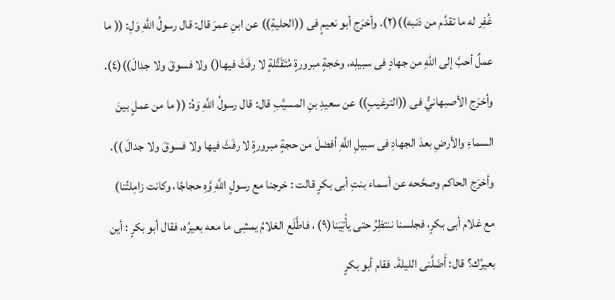غُفِر له ما تقدَّم من ذنبه))(٢). وأخرَج أبو نعيمٍ فى ((الحليةِ)) عن ابنِ عمرَ قال: قال رسولُ اللَّهِ وَلِ: (( ما عملٌ أحبَّ إلى اللّهِ من جهادٍ فى سبيلِه، وحَجةٍ مبرورةٍ مُتَقَتَّلةٍ لا رفَثَ فيها() ولا فسوقَ ولا جدالَ))(٤). وأخرَج الأصبهانيُّ فى ((الترغيبٍ)) عن سعيدِ بنِ المسيَّبِ قال: قال رسولُ اللَّهِ وَهُ: (( ما من عملٍ بينَ السماءِ والأرضِ بعدَ الجهادِ فى سبيلِ اللَّهِ أفضلَ من حجةٍ مبرورةٍ لا رفَثَ فيها ولا فسوقَ ولا جدالَ )). وأخرَج الحاكم وصحَّحه عن أسماء بنتِ أبى بكرٍ قالت : خرجنا مع رسولٍ اللَّهِ وَّهِ حجاجًا، وكانت زامِلتُنا) مع غلام أبى بكرٍ، فجلسنا ننتظِرُ حتى يأْتِيَنا(٩) ، فاطَّلَع الغلامُ يمشِى ما معه بعيرُه، فقال أبو بكرٍ : أين بعيرُك؟ قال: أَضَلَّنى الليلةَ. فقام أبو بكرٍ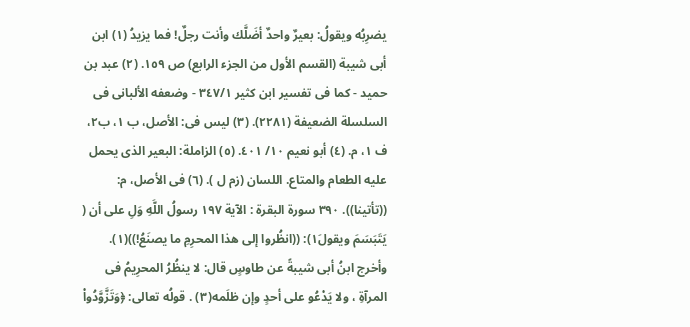يضرِبُه ويقولُ: بعيرٌ واحدٌ أضَلَّك وأنت رجلٌ! فما يزيدُ (١) ابن أبى شيبة (القسم الأول من الجزء الرابع) ص ١٥٩. (٢) عبد بن حميد - كما فى تفسير ابن كثير ٣٤٧/١ - وضعفه الألبانى فى السلسلة الضعيفة (٢٢٨١). (٣) ليس فى: الأصل، ب ١، ب٢، ف ١، م. (٤) أبو نعيم ١٠/ ٤٠١. (٥) الزاملة: البعير الذى يحمل عليه الطعام والمتاع. اللسان (زم ل ). (٦) فى الأصل، م: ((تأتينا)). ٣٩٠ سورة البقرة : الآية ١٩٧ رسولُ اللَّهِ وَلِ على أن ( يَتَبَسَمَ ويقول١َ): ((انظُروا إلى هذا المحرِمِ ما يصنَعُ!))(١). وأخرج ابنُ أبى شيبةً عن طاوسٍ قال: لا ينظُرُ المحرِيمُ فى المرآةِ ، ولا يَدْعُو على أحدٍ وإن ظلَمه(٣) . قولُه تعالى: ﴿وَتَزَّوَّدُواْ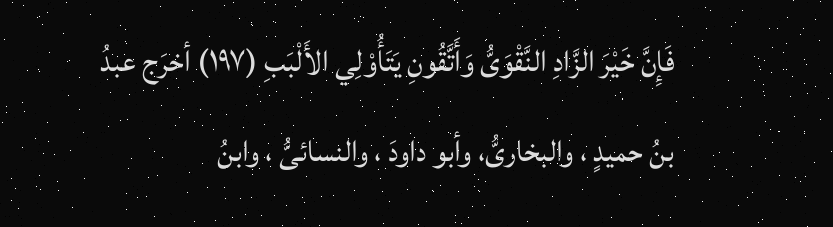فَإِنَّ خَيْرَ الزَّادِ النَّقْوَىُّ وَأَتَّقُونِ يَتَأُوْلِي الأَلْبَبِ (١٩٧) أخرَج عبدُ بنُ حميدٍ ، والبخارىُّ، وأبو داودَ ، والنسائىُّ ، وابنُ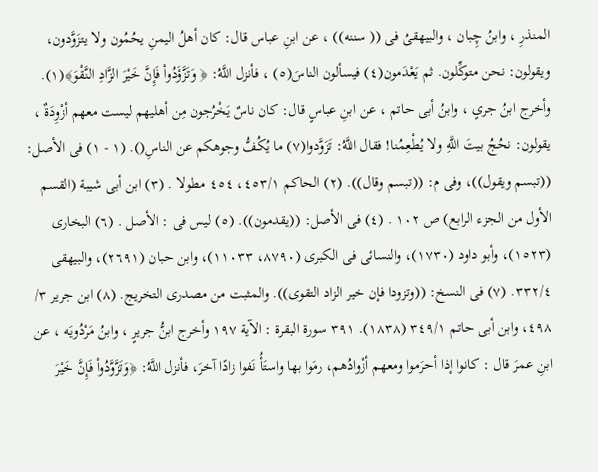المنذرِ ، وابنُ چِبان ، والبيهقىُ فى (( سننه)) ، عن ابنِ عباس قال: كان أهلُ اليمنِ يحُمُون ولا يتزَوَّدون، ويقولون: نحن متوكِّلون. ثم يَعْدَمون(٤) فيسألون الناسَ(٥) ، فأنزل اللَّهُ: ﴿ وَتَزَّؤَدُواْ فَإِنَّ خَيْرَ الزَّادِ النَّقْوَ﴾(١). وأخرج ابنُ جریٍ ، وابنُ أبی حاتم ، عن ابنِ عباسٍ قال: كان ناسٌ يَخْرُجون مِن أهليهم ليست معهم أزْوِدَةٌ ، يقولون: نحُجُ بيتَ اللَّهِ ولا يُطْعِمُنا! فقال اللَّهُ: تَزَوَّدوا(٧) ما يُكُفُّ وجوهكم عن الناسِ(). (١ - ١) فى الأصل: ((تبسم ويقول))، وفى م: ((تبسم وقال)). (٢) الحاكم ٤٥٣/١، ٤٥٤ مطولا . (٣) ابن أبى شيبة (القسم الأول من الجزء الرابع) ص ١٠٢ . (٤) فى الأصل: ((يقدمون)). (٥) ليس فى : الأصل . (٦) البخارى (١٥٢٣)، وأبو داود (١٧٣٠)، والنسائى فى الكبرى (٨٧٩٠، ١١٠٣٣)، وابن حبان (٢٦٩١)، والبيهقى ٣٣٢/٤. (٧) فى النسخ: ((وتزودا فإن خير الزاد التقوى)). والمثبت من مصدرى التخريج. (٨) ابن جرير ٣/ ٤٩٨، وابن أبى حاتم ٣٤٩/١ (١٨٣٨). ٣٩١ سورة البقرة : الآية ١٩٧ وأخرج ابنُّ جريرٍ ، وابنُ مَرْدُويَه ، عن ابنِ عمرَ قال : كانوا إذا أحرَموا ومعهم أزْوادُهم، رمَوا بها واستَأُ نَفوا زادًا آخرَ، فأنزل اللَّهُ: ﴿وَتَزَّوَّدُواْ فَإِنَّ خَيْرَ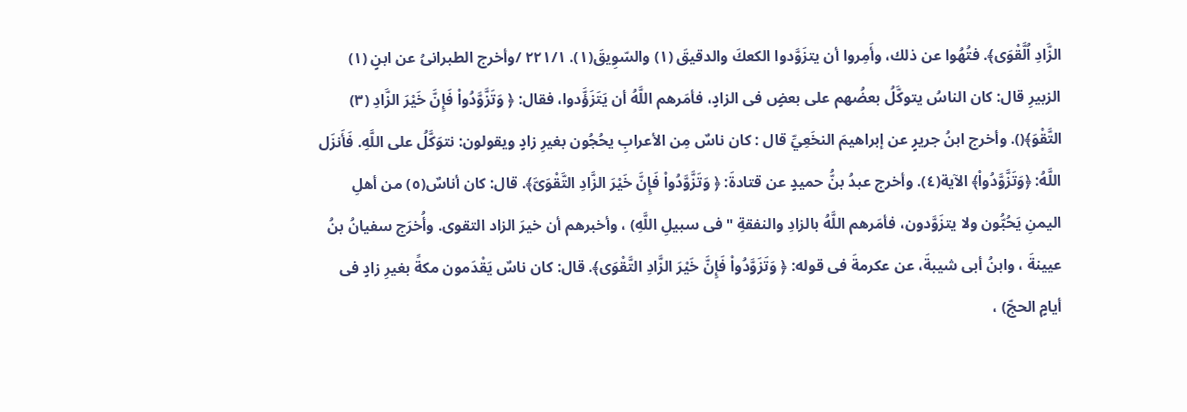الزَّادِ اُلَّقْوَى﴾. فتُهُوا عن ذلك، وأَمِروا أن يتزَوَّدوا الكعكَ والدقيقَ (١) والسّوِيقَ(١). ٢٢١/١ /وأخرج الطبرانىُ عن ابنٍ (١) الزبيرِ قال: كان الناسُ يتوكَّلُ بعضُهم على بعضٍ فى الزادٍ، فأمَرهم اللَّهُ أن يَتَزَؤَّدوا، فقال: ﴿ وَتَزَّوَّدُواْ فَإِنَّ خَيْرَ الزَّادِ (٣) التَّقْوَ﴾(). وأخرج ابنُ جريرٍ عن إبراهيمَ النخَعِيِّ قال : كان ناسٌ مِن الأعرابِ يحُجُون بغيرِ زادٍ ويقولون: نتوَكَّلُ على اللَّهِ. فَأَنزَل اللَّهُ: ﴿وَتَزَّوَّدُواْ﴾ الآية(٤). وأخرج عبدُ بنُّ حميدٍ عن قتادةَ: ﴿ وَتَزَّوَّدُواْ فَإِنَّ خَيْرَ الزَّادِ التَّقْوَىَّ﴾. قال: كان أناسٌ(٥) من أهلِ اليمنِ يَحُبُّون ولا يتزَوَّدون، فأمَرهم اللَّهُ بالزادِ والنفقةِ " فى سبيلِ اللَّهِ) ، وأخبرهم أن خيرَ الزاد التقوى. وأُخرَج سفيانُ بنُ عيينةَ ، وابنُ أبى شيبةَ، عن عكرمةَ فى قوله: ﴿ وَتَزَوَّدُواْ فَإِنَّ خَيْرَ الزَّادِ التَّقْوَى﴾. قال: كان ناسٌ يَقْدَمون مكةً بغيرِ زادٍ فى أيامٍ الحجّ) ،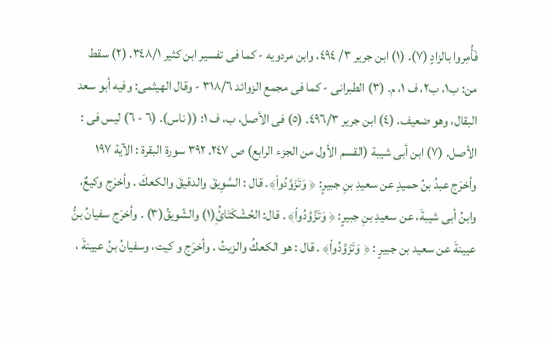فَأُمِروا بالزادٍ (٧). (١) ابن جرير ٣/ ٤٩٤، وابن مردويه - كما فى تفسير ابن كثير ٣٤٨/١. (٢) سقط من: ب١، ب٢، ف ١، م. (٣) الطبرانى - كما فى مجمع الزوائد ٣١٨/٦ - وقال الهيثمى: وفيه أبو سعد البقال، وهو ضعيف. (٤) ابن جرير ٤٩٦/٣. (٥) فى الأصل، ب، ف ١: (( ناس). (٦ - ٦) ليس فى : الأصل. (٧) ابن أبى شيبة (القسم الأول من الجزء الرابع) ص ٢٤٧. ٣٩٢ سورة البقرة : الآية ١٩٧ وأخرَج عبدُ بنُ حميدٍ عن سعيدِ بنِ جبيرٍ: ﴿ وَتَزَوَّدُواْ﴾. قال : السَّوِيقَ والدقيقَ والكعكَ . وأخرَج وكيعٌ، وابنُ أبى شيبةَ، عن سعيدِ بنِ جبيرٍ: ﴿ وَتَزَّوَّدُواْ﴾ . قال: الحُشْكَتَائُِ(١) والشّويقُ(٣) . وأخرَج سفيانُ بنُّ عيينةَ عن سعيد بن جبيرٍ : ﴿ وَتَزَوَّدُواْ﴾ . قال : هو الكعكُ والزيتُ . وأخرَج و کیت، وسفیانُ بنُ عیینةَ ،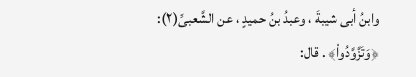وابنُ أبی شیبةَ ، وعبدُ بنُ حمیدٍ ، عن الشَّعبىِّ(٢): ﴿وَتَزَّوَّدُواْ﴾ . قال: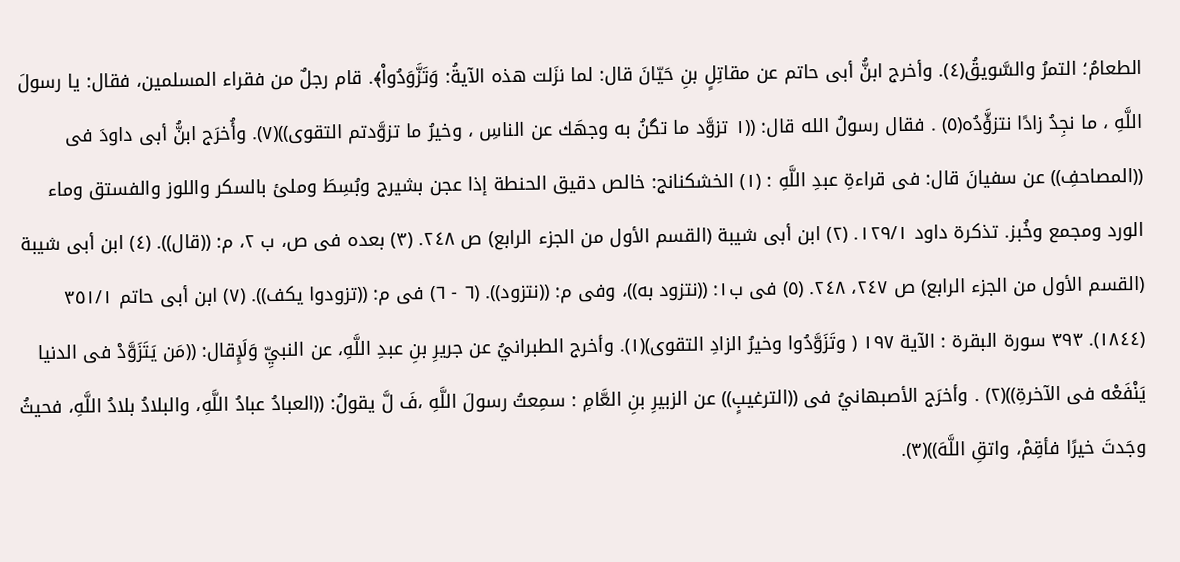الطعامُ؛ التمرُ والسَّويقُ(٤). وأخرج ابنُّ أبى حاتم عن مقاتِلٍ بنِ حَيّانَ قال: لما نزَلت هذه الآيةُ: وَتَزَّوَدُواْ﴾. قام رجلٌ من فقراء المسلمين، فقال: يا رسولَ اللَّهِ ، ما نجِدُ زادًا نتزؤَّدُه(٥) . فقال رسولُ الله قال: ((١ تزوَّد ما تگنُ به وجھَك عن الناسِ ، وخيرُ ما تزوَّدتم التقوى))(٧). وأُخرَج ابنُّ أبى داودَ فى ((المصاحفِ)) عن سفيانَ قال: فى قراءةِ عبدِ اللَّهِ : (١) الخشكنانج: خالص دقيق الحنطة إذا عجن بشيرج وبُسِطَ وملئ بالسكر واللوز والفستق وماء الورد ومجمع وخُبز. تذكرة داود ١٢٩/١. (٢) ابن أبى شيبة (القسم الأول من الجزء الرابع) ص ٢٤٨. (٣) بعده فى ص، ب ٢، م: ((قال)). (٤) ابن أبى شيبة (القسم الأول من الجزء الرابع) ص ٢٤٧، ٢٤٨. (٥) فى ب١: ((نتزود به))، وفى م: ((نتزود)). (٦ - ٦) فى م: ((تزودوا یکف)). (٧) ابن أبى حاتم ٣٥١/١ (١٨٤٤). ٣٩٣ سورة البقرة : الآية ١٩٧ ( وتَزَوَّدُوا وخيرُ الزادِ التقوى)(١). وأخرج الطبرانيُ عن جريرِ بنِ عبدِ اللَّهِ، عن النبيِّ وَلَإِقال: ((مَن يَتَزَوَّدْ فی الدنيا يَنْفَعْه فى الآخرةِ))(٢) . وأخرَج الأصبهانيُ فى ((الترغيبٍ)) عن الزبيرِ بنِ العَّامِ : سمِعتُ رسولَ اللَّهِ ،فَ لَّ يقولُ: ((العبادُ عبادُ اللَّهِ، والبلادُ بلادُ اللَّهِ، فحيثُ وجَدتَ خيرًا فأقِمْ، واتقِ اللَّهَ))(٣).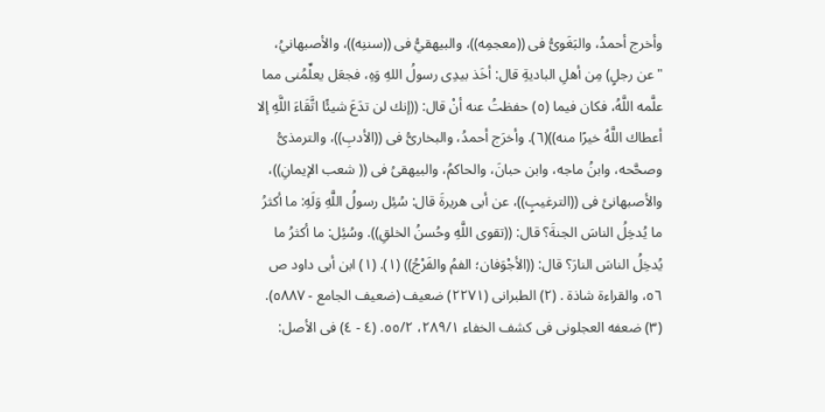وأخرج أحمدُ، والبَغَوىُّ فى ((معجمِه))، والبيهقيُّ فى ((سننِه))، والأصبهانيُ، "عن رجلٍ) مِن أهلِ الباديةِ قال: أخَذ بيدِى رسولُ اللهِ وَهِ، فجعَل يعلِّمُنى مما علَّمه اللَّهُ، فكان فيما (٥) حفظتُ عنه أنْ قال: ((إنك لن تدَعَ شيئًا اتَّقَاءَ اللَّهِ إلا أعطاك اللَّهُ خيرًا منه))(٦). وأخرَج أحمدُ، والبخارىُّ فى ((الأدبِ))، والترمذىُّ وصحَّحه، وابنُ ماجه، وابن حبانَ، والحاكمُ، والبيهقىُ فى (( شعب الإيمانِ))، والأصبهانئ فى ((الترغيبٍ))، عن أبى هريرةَ قال: سُئِل رسولُ اللَّهِ وَلَهِ: ما أكثرُ ما يُدخِلُ الناسَ الجنةَ؟ قال: ((تقوى اللَّهِ وحُسنُ الخلقِ)). وسُئِل: ما أكثرُ ما يُدخِلُ الناسَ النارَ؟ قال: ((الأجْوَفان؛ الفمُ والفَرْجُ)) (١). (١) ابن أبى داود ص ٥٦، والقراءة شاذة . (٢) الطبرانى (٢٢٧١) ضعيف (ضعيف الجامع - ٥٨٨٧). (٣) ضعفه العجلونى فى كشف الخفاء ٢٨٩/١، ٥٥/٢. (٤ - ٤) فى الأصل: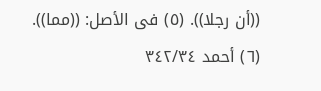((أن رجلا)). (٥) فى الأصل: ((مما)). (٦) أحمد ٣٤٢/٣٤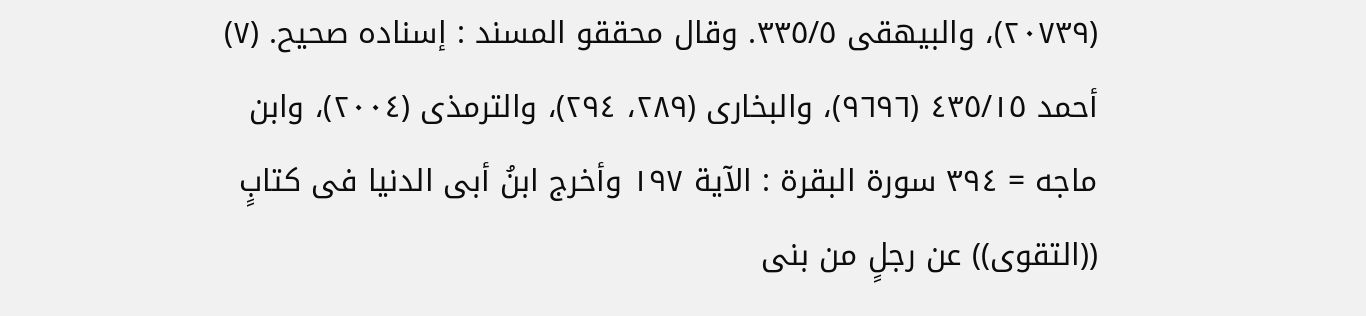(٢٠٧٣٩)، والبيهقى ٣٣٥/٥. وقال محققو المسند : إسناده صحيح. (٧) أحمد ٤٣٥/١٥ (٩٦٩٦)، والبخارى (٢٨٩، ٢٩٤)، والترمذى (٢٠٠٤)، وابن ماجه = ٣٩٤ سورة البقرة : الآية ١٩٧ وأخرج ابنُ أبى الدنيا فى كتابٍ ((التقوى)) عن رجلٍ من بنى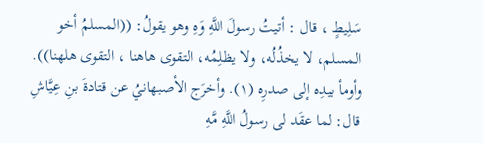سَلِيطٍ ، قال : أتيتُ رسولَ اللَّهِ وَهِ وهو يقولُ: ((المسلمُ أخو المسلم، لا يخذُلُه، ولا يظلِمُه، التقوى هاهنا ، التقوى هلهنا)). وأومأ بيدِه إلى صدرِه (١). وأخرَج الأصبهانيُ عن قتادةَ بنِ عِيَّاشِ قال: لما عقَد لى رسولُ اللَّهِ مَّهِ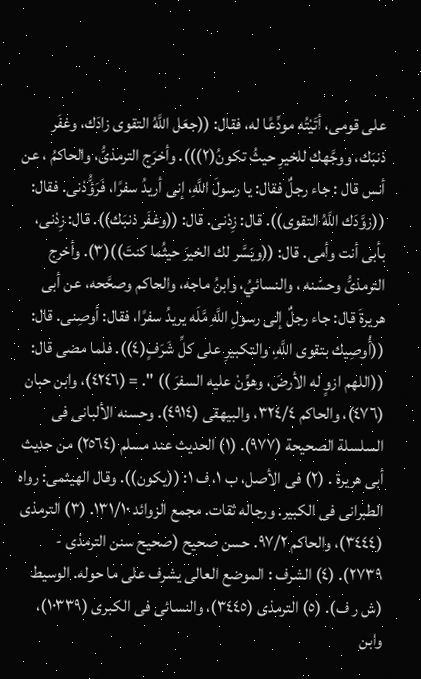على قومى، أتَيْتُه مودِّعًا له، فقال: ((جعَل اللَّهُ التقوى زادَك، وغفَر ذنبَك، ووجَّهك للخيرِ حيثُ تكونُ(٢))). وأخرَج الترمذىُّ، والحاكمُ ، عن أنس قال : جاء رجلٌ فقال: يا رسولَ اللَّهِ، إنى أريدُ سفرًا، فَرَؤُّدْنى. فقال: ((زوَّدَك اللَّهُ التقوى)). قال: زِدْنى. قال: ((وغفَر ذنبَك)). قال: زِدْنى، بأبى أنت وأمى. قال: ((ويَسَّر لك الخيرَ حيثُما كنتَ))(٣). وأخرج الترمذىُّ وحسّنه ، والنسائيُ، وابنُ ماجه، والحاكم وصحَّحه، عن أبى هريرةَ قال: جاء رجلٌ إلى رسولِ اللَّهِ مَّلَه يريدُ سفرًا، فقال: أوصِنى. قال: ((أُوصِيك بتقوى اللَّهِ، والتكبيرِ على كلِّ شَرَفٍ(٤)). فلما مضى قال: ((اللهم ازوٍ له الأرضَ، وهوِّنْ عليه السفرَ )) ". = (٤٢٤٦)، وابن حبان (٤٧٦)، والحاكم ٣٢٤/٤، والبيهقى (٤٩١٤). وحسنه الألبانى فى السلسلة الصحيحة (٩٧٧). (١) الحديث عند مسلم (٢٥٦٤) من حديث أبى هريرة . (٢) فى الأصل، ب ١، ف ١: ((يكون)). وقال الهيثمى: رواه الطبرانى فى الكبير. ورجاله ثقات. مجمع الزوائد ١٣١/١٠. (٣) الترمذى (٣٤٤٤)، والحاكم ٩٧/٢. حسن صحيح (صحيح سنن الترمذى - ٢٧٣٩). (٤) الشرف : الموضع العالى يشرف على ما حوله. الوسيط (ش ر ف). (٥) الترمذى (٣٤٤٥)، والنسائى فى الكبرى (١٠٣٣٩)، وابن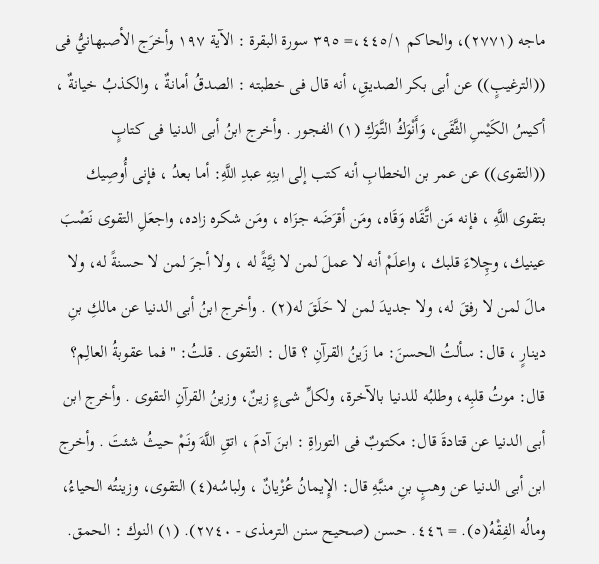ماجه (٢٧٧١)، والحاكم ٤٤٥/١،= ٣٩٥ سورة البقرة : الآية ١٩٧ وأخرَج الأصبهانيُّ فى ((الترغيبٍ)) عن أبى بكر الصديقِ، أنه قال فى خطبته : الصدقُ أمانةٌ ، والكذبُ خيانةٌ ، أكيسُ الكَيْسِ الثَّقَى، وَأَنْوَكُ التَّوَكِ (١) الفجور . وأخرج ابنُ أبی الدنیا فی کتابٍ ((التقوى)) عن عمر بن الخطابِ أنه کتب إلى ابنِهِ عبدِ اللَّهِ: أما بعدُ ، فإنى أُوصِيك بتقوى اللَّهِ ، فإنه مَن اتَّقَاه وَقَاه، ومَن أقرَضَه جزَاه ، ومَن شكره زاده، واجعَلِ التقوى نَصْبَ عينيك، وچِلاءَ قلبك ، واعلَمْ أنه لا عملَ لمن لا نِيَّةً له ، ولا أجرَ لمن لا حسنةً له، ولا مالَ لمن لا رفقَ له، ولا جديدَ لمن لا حَلَقَ له(٢) . وأخرج ابنُ أبى الدنيا عن مالكِ بنِ دينارٍ ، قال: سألتُ الحسنَ: ما زَينُ القرآنِ ؟ قال : التقوى . قلتُ: " فما عقوبةُ العالِم؟ قال: موتُ قلبِه، وطلبُه للدنيا بالآخرة، ولكلِّ شىءٍ زينٌ، وزينُ القرآنِ التقوى . وأخرج ابن أبى الدنيا عن قتادةَ قال: مكتوبٌ فى التوراةِ : ابنَ آدمَ ، اتقِ اللَّهَ ونَمْ حيثُ شئتَ . وأخرج ابن أبى الدنيا عن وهبٍ بنِ منبَّهِ قال: الإِيمانُ عُزْيانٌ ، ولباسُه(٤) التقوى، وزينتُه الحياءُ، ومالُه الفِقْهُ(٥). = ٤٤٦. حسن (صحيح سنن الترمذى - ٢٧٤٠). (١) النوك : الحمق.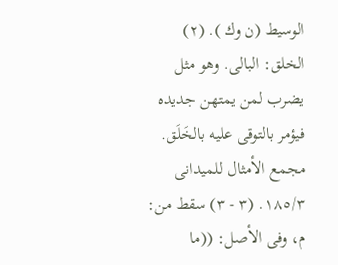الوسيط (ن وك ). (٢) الخلق: البالى. وهو مثل يضرب لمن يمتهن جديده فيؤمر بالتوقى عليه بالخَلَق. مجمع الأمثال للمیدانی ١٨٥/٣. (٣ - ٣) سقط من: م، وفى الأصل: ((ما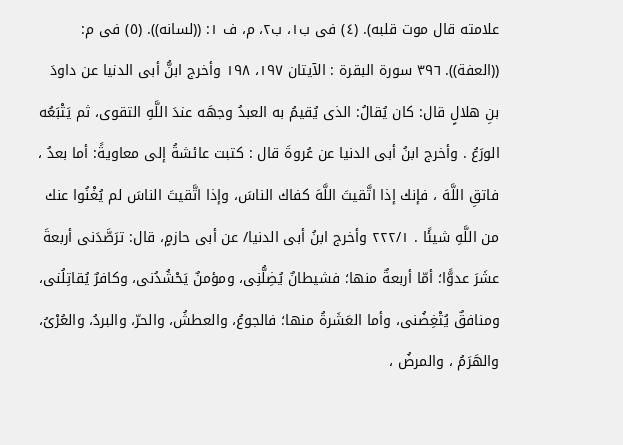علامته قال موت قلبه). (٤) فى ب١، ب٢، م، ف ١: ((لسانه)). (٥) فى م: ((العفة)). ٣٩٦ سورة البقرة : الآيتان ١٩٧، ١٩٨ وأخرج ابنُّ أبى الدنيا عن داودَ بنِ هلالٍ قال: كان يُقالُ: الذى يُقيمُ به العبدُ وجهَه عندَ اللَّهِ التقوى، ثم يَتْبَعُه الورَعُ . وأخرج ابنُ أبى الدنيا عن عُروةَ قال : كتبت عائشةُ إلى معاويةً: أما بعدُ ، فاتقِ اللَّهَ ، فإنك إذا اتَّقيتَ اللَّهَ كفاك الناسَ، وإذا اتَّقيتَ الناسَ لم يُغْنُوا عنك من اللَّهِ شيئًا . ٢٢٢/١ وأخرج ابنُ أبى الدنيا/ عن أبى حازمٍ، قال: ترَصَّدَنى أربعةَ عشَرَ عدوًّا؛ أمّا أربعةٌ منها؛ فشيطانٌ يُضِلُّنِى، ومؤمنٌ يَحْشُدُنى، وكافرٌ يُقاتِلُنى، ومنافقٌ يُتْغِضُنى، وأما العَشَرةُ منها؛ فالجوعُ، والعطشُ، والحرّ، والبردُ، والعُرْىُ، والهَرَمُ ، والمرضُ ،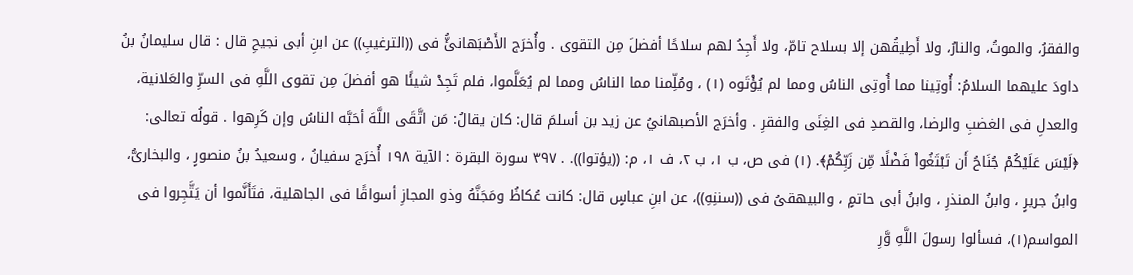والفقرُ، والموتُ، والنارُ، ولا أَطِيقُهن إلا بسلاح تامّ، ولا أَجِدُ لهم سلاحًا أفضلَ مِن التقوى . وأُخرَج الأَصْبَهانئُّ فى ((الترغيبِ)) عن ابنِ أبى نجيحِ قال : قال سليمانُ بنُ داودَ عليهما السلامُ: أُوتِينا مما أُوتِى الناسُ ومما لم يُؤْتَوه (١) ، ومُلِّمنا مما الناسُ ومما لم يُعَلَّموا، فلم تَجِدْ شيئًا هو أفضلَ مِن تقوى اللَّهِ فى السرِّ والعَلانية، والعدلِ فى الغضبِ والرضا، والقصدِ فى الغِنَى والفقرِ . وأخرَج الأصبهانيُ عن زيد بن أسلمَ قال: كان يقالُ: مَن اتَّقَى اللَّهَ أحَبَّه الناسُ وإن کَرِهوا . قولُه تعالى: ﴿لَيْسَ عَلَيْكُمْ جُنَاحُ أَن تَبْتَغُواْ فَضْلًا مِّن زَبِّكُمْ﴾. (١) فى ص، ب ١، ب ٢، ف ١، م: ((يؤتوا)). . ٣٩٧ سورة البقرة : الآية ١٩٨ أُخرَج سفيانُ ، وسعيدُ بنُ منصورٍ ، والبخارىُّ، وابنُ جريرٍ ، وابنُ المنذرِ ، وابنُ أبى حاتمٍ ، والبيهقىُ فى ((سننِهِ))، عن ابنِ عباسٍ قال: كانت عُكاظُ ومَجَنَّهُ وذو المجازِ أسواقًا فى الجاهلية، فتَأَنَّموا أن يَتَّجِروا فى المواسم(١)، فسألوا رسولَ اللَّهِ وَّرِ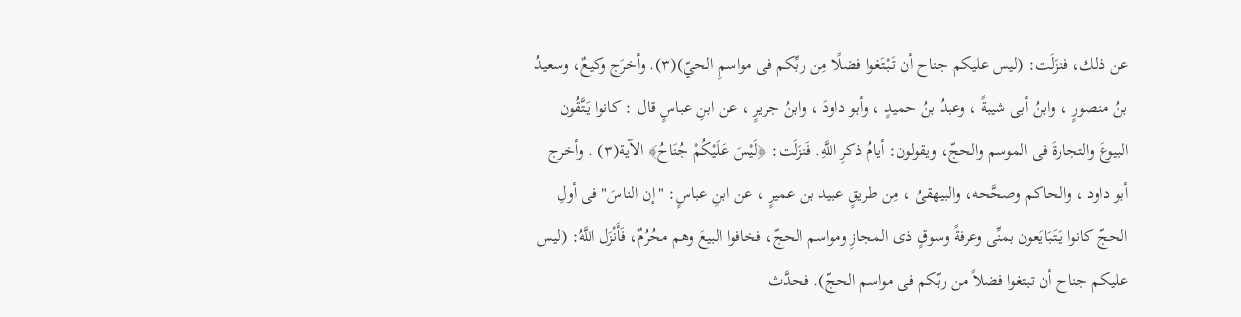عن ذلك، فنزَلَت: (ليس عليكم جناح أن تَبْتَغوا فضلًا مِن ربِّكم فى مواسمِ الحيّ)(٣). وأخرَج وكيعٌ، وسعيدُ بنُ منصورٍ ، وابنُ أبى شيبةً ، وعبدُ بنُ حمیدٍ ، وأبو داودَ ، وابنُ جريرٍ ، عن ابنِ عباسٍ قال : كانوا يَتَّقُون البيوعَ والتجارةَ فى الموسم والحجّ، ويقولون: أيامُ ذكرِ اللَّهِ. فَنزَلَت: ﴿لَيْسَ عَلَيْكُمْ جُنَاحُ﴾ الآية(٣) . وأخرج أبو داود ، والحاكم وصحَّحه، والبيهقىُ ، مِن طريقٍ عبيد بن عميرٍ ، عن ابنِ عباسٍ: "إن الناسَ" فى أولِ الحجّ كانوا يَتَبَايَعون بمنِّى وعرفةً وسوقٍ ذی المجازِ ومواسم الحجّ، فخافوا البيعَ وهم محُرُمٌ، فَأَنْزَل اللَّهُ: (ليس عليكم جناح أن تبتغوا فضلاً من ربّكم فى مواسم الحجّ). فحدَّث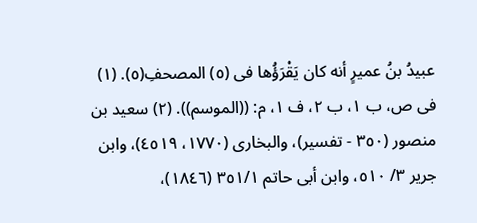عبيدُ بنُ عميرٍ أنه كان يَقْرَؤُها فى (٥) المصحفِ(٥). (١) فى ص، ب ١، ب ٢، ف ١، م: ((الموسم)). (٢) سعيد بن منصور (٣٥٠ - تفسير)، والبخارى (١٧٧٠، ٤٥١٩)، وابن جرير ٣/ ٥١٠، وابن أبى حاتم ٣٥١/١ (١٨٤٦)،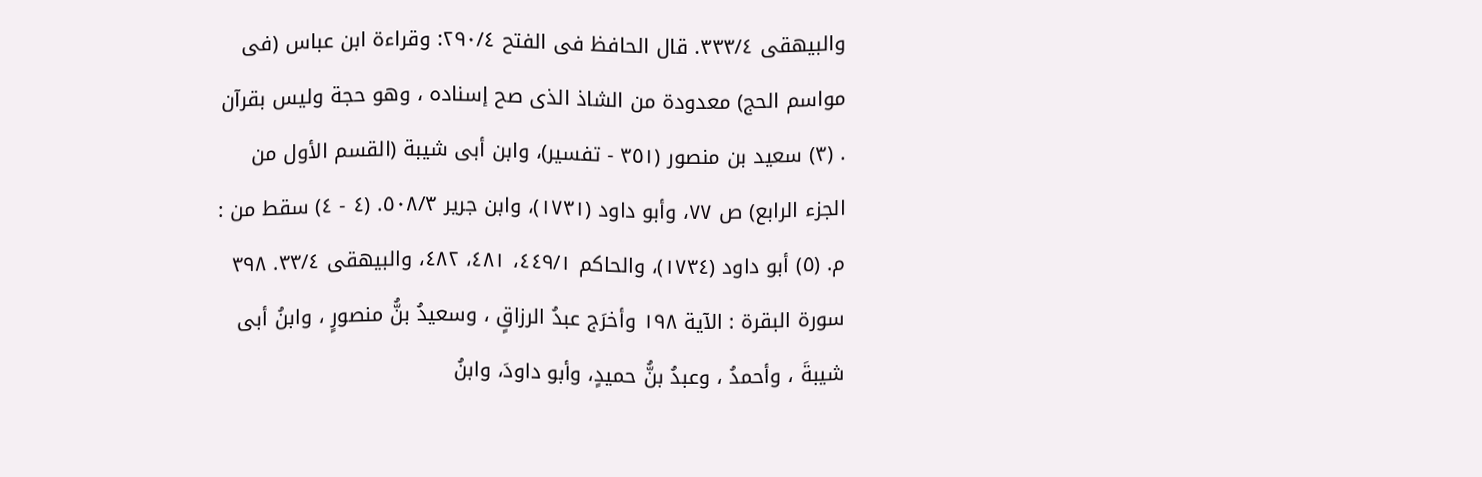والبيهقى ٣٣٣/٤. قال الحافظ فى الفتح ٢٩٠/٤: وقراءة ابن عباس (فى مواسم الحج) معدودة من الشاذ الذى صح إسناده ، وهو حجة وليس بقرآن . (٣) سعيد بن منصور (٣٥١ - تفسير)، وابن أبى شيبة (القسم الأول من الجزء الرابع) ص ٧٧، وأبو داود (١٧٣١)، وابن جرير ٥٠٨/٣. (٤ - ٤) سقط من : م. (٥) أبو داود (١٧٣٤)، والحاكم ٤٤٩/١، ٤٨١، ٤٨٢، والبيهقى ٣٣/٤. ٣٩٨ سورة البقرة : الآية ١٩٨ وأخرَج عبدُ الرزاقٍ ، وسعيدُ بنُّ منصورٍ ، وابنُ أبى شيبةَ ، وأحمدُ ، وعبدُ بنُّ حميدٍ، وأبو داودَ، وابنُ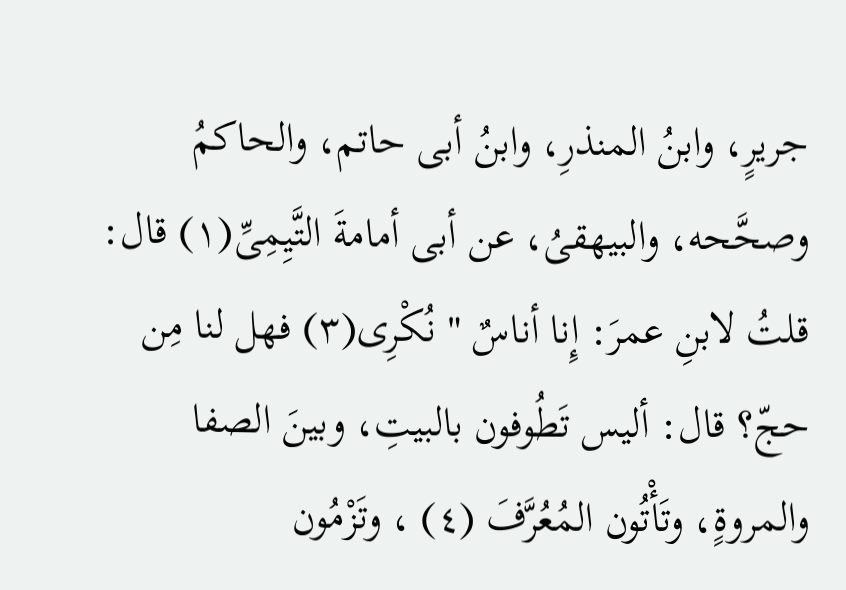جريرٍ، وابنُ المنذرِ، وابنُ أبى حاتم، والحاكمُ وصحَّحه، والبيهقىُ، عن أبى أمامةَ التَّيِمِىِّ(١) قال: قلتُ لابنِ عمرَ: إِنا أناسٌ " نُكْرِى(٣) فهل لنا مِن حجّ؟ قال: أليس تَطُوفون بالبيتِ، وبينَ الصفا والمروةٍ، وتَأْتُون المُعُرَّفَ (٤) ، وتَزْمُون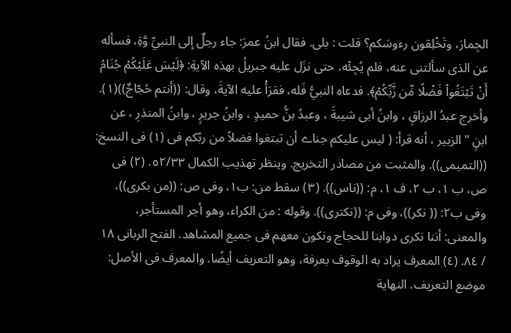الجِمارَ، وتَخْلِقون رءوسَكم؟ قلت : بلى. فقال ابنُ عمرَ: جاء رجلٌ إلى النبيِّ وَّةِ، فسأله عن الذى سألتنى عنه، فلم يُجِئْه، حتى نزَل عليه جبريلُ بهذه الآيةِ: ﴿لَيْسَ عَلَيْكُمْ جُنَامُ أَنْ تَبْتَغُواْ فَضْلًا مِّن زَّبِّكُمْ﴾. فدعاه النبيُّ فَله، فقرَأْ عليه الآيةَ، وقال: ((أنتم حُجّاجٌ))(١). وأخرج عبدُ الرزاقٍ ، وابنُ أبى شيبةَ ، وعبدُ بنُّ حميدٍ ، وابنُ جريرٍ ، وابنُ المنذرِ ، عن ابنٍ " الزبير ، أنه قرأ: ( ليس علیکم جناے أن تبتغوا فضلاً من ربّكم فى (١) فى النسخ: ((التميمى)). والمثبت من مصادر التخريج. وينظر تهذيب الكمال ٥٢/٣٣. (٢) فى ص، ب ١، ب ٢، ف ١، م: ((ناس)). (٣) سقط من: ب١، وفی ص: ((من بکری))، وفی ب٢: (( نکر))، وفى م: ((نکتری)). وقوله : من الكراء، وهو أجر المستأجر، والمعنى: أننا نكرى دوابنا للحجاج ونكون معهم فى جميع المشاهد. الفتح الربانى ١٨ / ٨٤. (٤) المعرف يراد به الوقوف بعرفة، وهو التعريف أيضًا. والمعرف فى الأصل: موضع التعريف. النهاية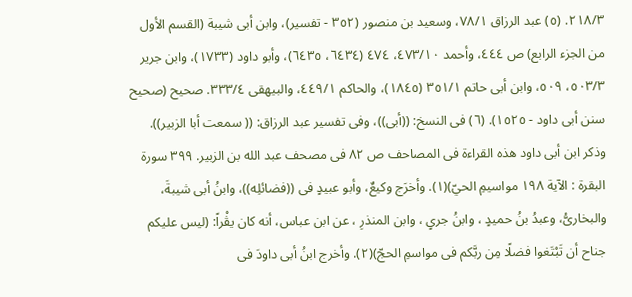٢١٨/٣. (٥) عبد الرزاق ٧٨/١، وسعيد بن منصور (٣٥٢ - تفسير)، وابن أبى شيبة (القسم الأول من الجزء الرابع) ص ٤٤٤، وأحمد ٤٧٣/١٠، ٤٧٤ (٦٤٣٤، ٦٤٣٥)، وأبو داود (١٧٣٣)، وابن جرير ٥٠٣/٣، ٥٠٩، وابن أبى حاتم ٣٥١/١ (١٨٤٥)، والحاكم ٤٤٩/١، والبيهقى ٣٣٣/٤. صحیح (صحيح سنن أبى داود - ١٥٢٥). (٦) فى النسخ: ((أبى))، وفى تفسير عبد الرزاق: (( سمعت أبا الزبير)). وذكر ابن أبى داود هذه القراءة فى المصاحف ص ٨٢ فى مصحف عبد الله بن الزبير. ٣٩٩ سورة البقرة : الآية ١٩٨ مواسيمِ الحيّ)(١). وأخرَج وكيعٌ، وأبو عبيدٍ فى ((فضائلِه))، وابنُ أبى شيبةَ، والبخارىُّ، وعبدُ بنُ حمیدٍ ، وابنُ جریٍ ، وابن المنذرِ ، عن ابن عباس، أنه کان یڤْراً: (لیس عليكم جناح أن تَبْتَغوا فضلًا مِن ربَّكم فى مواسمِ الحجّ)(٢). وأخرج ابنُ أبى داودَ فى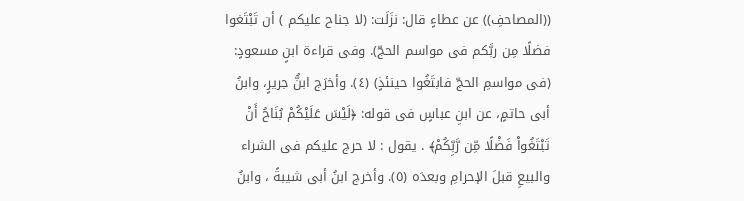((المصاحفِ)) عن عطاءٍ قال: نزَلَت: (لا جناح عليكم ) أن تَبْتَغوا فضلًا مِن ربَّكم فى مواسم الحجّ). وفى قراءة ابنٍ مسعودٍ: (فى مواسمِ الحجّ فابتَغُوا حينئذٍ) (٤). وأخرَج ابنُّ جريرٍ، وابنُ أبى حاتمٍ، عن ابنِ عباسٍ فى قوله: ﴿لَيْسَ عَلَيْكُمْ بُنَاحُ أَنْ تَبْتَغُواْ فَضْلًا مِّن رَّبِّكُمْ﴾ . يقول : لا حرج عليكم فى الشراء والبيعِ قبلَ الإحرامِ وبعدَه (٥). وأخرج ابنُ أبی شیبةً ، وابنُ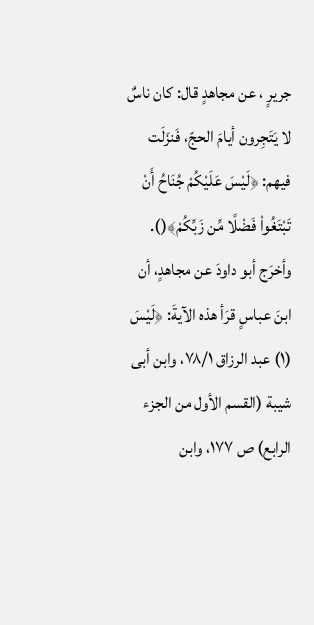جریرٍ ، عن مجاهدٍ قال: کان ناسٌ لا يَتَجِرون أيامَ الحجّ، فَنزَلَت فيهم: ﴿لَيْسَ عَلَيْكُمْ جُنَاحُ أَنْ تَبْتَغُواْ فَضْلًا مِّن زَبِّكُمْ﴾(). وأخرَج أبو داودَ عن مجاهدٍ، أن ابنَ عباسٍ قرَأ هذه الآيةَ: ﴿لَيْسَ (١) عبد الرزاق ٧٨/١، وابن أبى شيبة (القسم الأول من الجزء الرابع) ص ١٧٧، وابن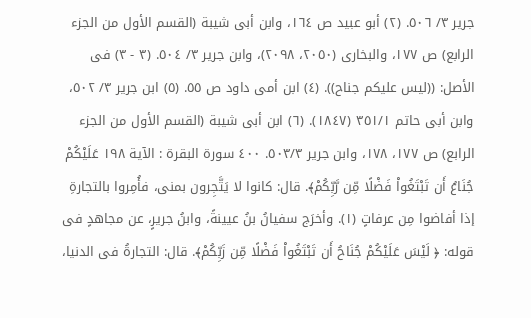جرير ٣/ ٥٠٦. (٢) أبو عبيد ص ١٦٤، وابن أبى شيبة (القسم الأول من الجزء الرابع) ص ١٧٧، والبخارى (٢٠٥٠، ٢٠٩٨)، وابن جرير ٣/ ٥٠٤. (٣ - ٣) فى الأصل: ((ليس عليكم جناح)). (٤) ابن أمی داود ص ٥٥. (٥) ابن جرير ٣/ ٥٠٢، وابن أبى حاتم ٣٥١/١ (١٨٤٧). (٦) ابن أبى شيبة (القسم الأول من الجزء الرابع) ص ١٧٧، ١٧٨، وابن جرير ٥٠٣/٣. ٤٠٠ سورة البقرة : الآية ١٩٨ عَلَيْكُمْ جُنَاعُ أَن تَبْتَغُواْ فَضْلًا مِّن رَّبِّكُمْ﴾. قال: كانوا لا يَتَّجِرون بمنى، فأُمِروا بالتجارةِ إذا أفاضوا مِن عرفاتٍ (١). وأخرَج سفيانُ بنُ عيينةً، وابنُ جريرٍ، عن مجاهدٍ فى قوله: ﴿ لَيْسَ عَلَيْكُمْ جُنَاحُ أَن تَبْتَغُواْ فَضْلًا مِّن زَبِّكُمْ﴾. قال: التجارةُ فى الدنيا،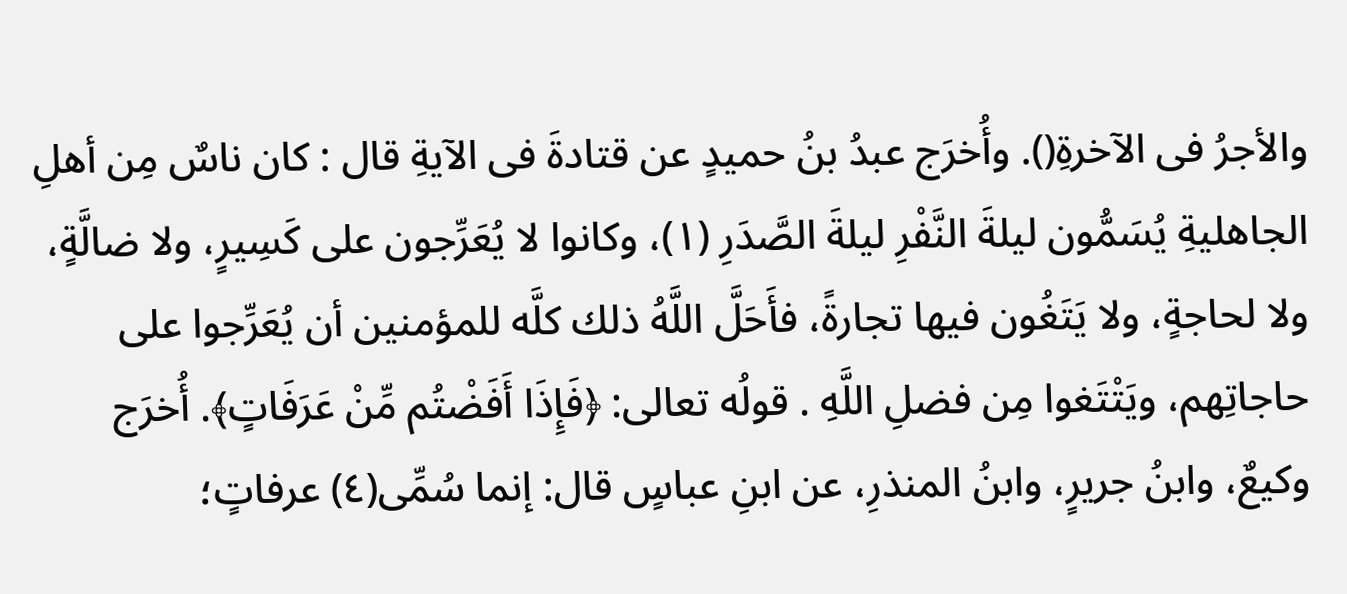والأجرُ فى الآخرةِ(). وأُخرَج عبدُ بنُ حميدٍ عن قتادةَ فى الآيةِ قال : كان ناسٌ مِن أهلِ الجاهليةِ يُسَمُّون ليلةَ النَّفْرِ ليلةَ الصَّدَرِ (١)، وكانوا لا يُعَرِّجون على كَسِيرٍ، ولا ضالَّةٍ، ولا لحاجةٍ، ولا يَتَغُون فيها تجارةً، فأَحَلَّ اللَّهُ ذلك كلَّه للمؤمنين أن يُعَرِّجوا على حاجاتِهم، ويَتْتَغوا مِن فضلِ اللَّهِ . قولُه تعالى: ﴿فَإِذَا أَفَضْتُم مِّنْ عَرَفَاتٍ﴾. أُخرَج وكيعٌ، وابنُ جريرٍ، وابنُ المنذرِ، عن ابنِ عباسٍ قال: إنما سُمِّى(٤) عرفاتٍ؛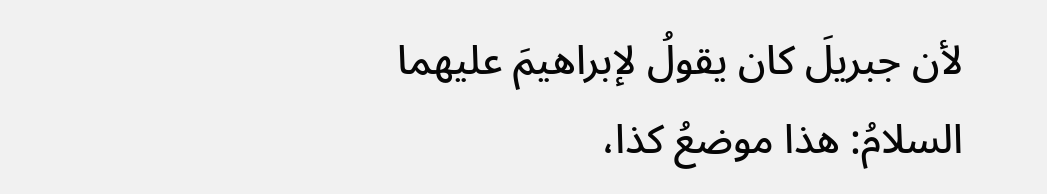لأن جبريلَ كان يقولُ لإبراهيمَ عليهما السلامُ: هذا موضعُ كذا،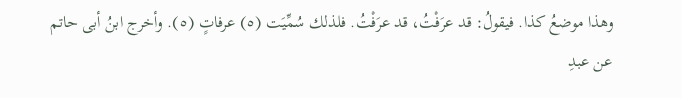وهذا موضعُ كذا. فيقولُ: قد عرَفْتُ، قد عرَفْتُ. فلذلك سُمِّيَت (٥) عرفاتٍ (٥). وأخرج ابنُ أبى حاتم عن عبدِ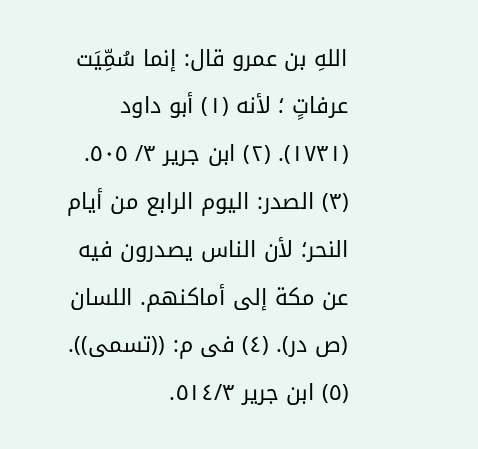اللهِ بن عمرو قال: إنما سُمِّيَت عرفاتٍ ؛ لأنه (١) أبو داود (١٧٣١). (٢) ابن جرير ٣/ ٥٠٥. (٣) الصدر: اليوم الرابع من أيام النحر؛ لأن الناس يصدرون فيه عن مكة إلى أماكنهم. اللسان (ص در). (٤) فى م: ((تسمى)). (٥) ابن جرير ٥١٤/٣.